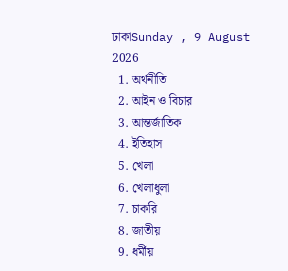ঢাকাSunday , 9 August 2026
  1. অর্থনীতি
  2. আইন ও বিচার
  3. আন্তর্জাতিক
  4. ইতিহাস
  5. খেলা
  6. খেলাধুলা
  7. চাকরি
  8. জাতীয়
  9. ধর্মীয়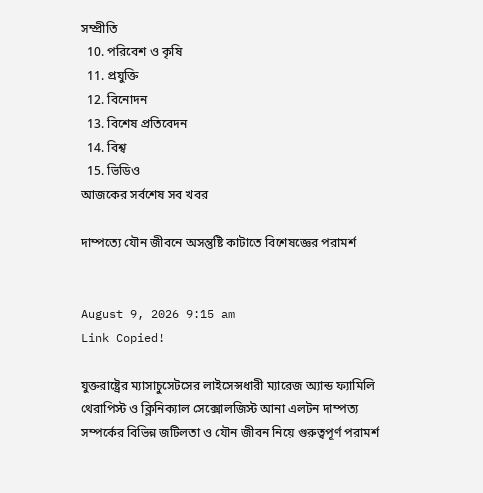সম্প্রীতি
  10. পরিবেশ ও কৃষি
  11. প্রযুক্তি
  12. বিনোদন
  13. বিশেষ প্রতিবেদন
  14. বিশ্ব
  15. ভিডিও
আজকের সর্বশেষ সব খবর

দাম্পত্যে যৌন জীবনে অসন্তুষ্টি কাটাতে বিশেষজ্ঞের পরামর্শ


August 9, 2026 9:15 am
Link Copied!

যুক্তরাষ্ট্রের ম্যাসাচুসেটসের লাইসেন্সধারী ম্যারেজ অ্যান্ড ফ্যামিলি থেরাপিস্ট ও ক্লিনিক্যাল সেক্সোলজিস্ট আনা এলটন দাম্পত্য সম্পর্কের বিভিন্ন জটিলতা ও যৌন জীবন নিয়ে গুরুত্বপূর্ণ পরামর্শ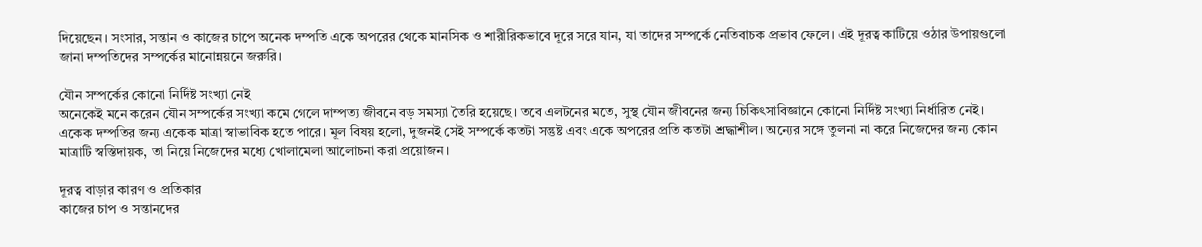দিয়েছেন। সংসার, সন্তান ও কাজের চাপে অনেক দম্পতি একে অপরের থেকে মানসিক ও শারীরিকভাবে দূরে সরে যান, যা তাদের সম্পর্কে নেতিবাচক প্রভাব ফেলে। এই দূরত্ব কাটিয়ে ওঠার উপায়গুলো জানা দম্পতিদের সম্পর্কের মানোন্নয়নে জরুরি।

যৌন সম্পর্কের কোনো নির্দিষ্ট সংখ্যা নেই
অনেকেই মনে করেন যৌন সম্পর্কের সংখ্যা কমে গেলে দাম্পত্য জীবনে বড় সমস্যা তৈরি হয়েছে। তবে এলটনের মতে, সুস্থ যৌন জীবনের জন্য চিকিৎসাবিজ্ঞানে কোনো নির্দিষ্ট সংখ্যা নির্ধারিত নেই। একেক দম্পতির জন্য একেক মাত্রা স্বাভাবিক হতে পারে। মূল বিষয় হলো, দুজনই সেই সম্পর্কে কতটা সন্তুষ্ট এবং একে অপরের প্রতি কতটা শ্রদ্ধাশীল। অন্যের সঙ্গে তুলনা না করে নিজেদের জন্য কোন মাত্রাটি স্বস্তিদায়ক, তা নিয়ে নিজেদের মধ্যে খোলামেলা আলোচনা করা প্রয়োজন।

দূরত্ব বাড়ার কারণ ও প্রতিকার
কাজের চাপ ও সন্তানদের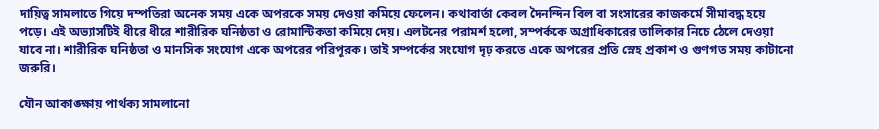দায়িত্ব সামলাতে গিয়ে দম্পতিরা অনেক সময় একে অপরকে সময় দেওয়া কমিয়ে ফেলেন। কথাবার্তা কেবল দৈনন্দিন বিল বা সংসারের কাজকর্মে সীমাবদ্ধ হয়ে পড়ে। এই অভ্যাসটিই ধীরে ধীরে শারীরিক ঘনিষ্ঠতা ও রোমান্টিকতা কমিয়ে দেয়। এলটনের পরামর্শ হলো, সম্পর্ককে অগ্রাধিকারের তালিকার নিচে ঠেলে দেওয়া যাবে না। শারীরিক ঘনিষ্ঠতা ও মানসিক সংযোগ একে অপরের পরিপূরক। তাই সম্পর্কের সংযোগ দৃঢ় করতে একে অপরের প্রতি স্নেহ প্রকাশ ও গুণগত সময় কাটানো জরুরি।

যৌন আকাঙ্ক্ষায় পার্থক্য সামলানো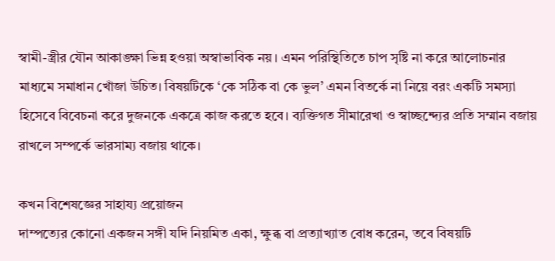স্বামী-স্ত্রীর যৌন আকাঙ্ক্ষা ভিন্ন হওয়া অস্বাভাবিক নয়। এমন পরিস্থিতিতে চাপ সৃষ্টি না করে আলোচনার মাধ্যমে সমাধান খোঁজা উচিত। বিষয়টিকে ‘কে সঠিক বা কে ভুল’ এমন বিতর্কে না নিয়ে বরং একটি সমস্যা হিসেবে বিবেচনা করে দুজনকে একত্রে কাজ করতে হবে। ব্যক্তিগত সীমারেখা ও স্বাচ্ছন্দ্যের প্রতি সম্মান বজায় রাখলে সম্পর্কে ভারসাম্য বজায় থাকে।

কখন বিশেষজ্ঞের সাহায্য প্রয়োজন
দাম্পত্যের কোনো একজন সঙ্গী যদি নিয়মিত একা, ক্ষুব্ধ বা প্রত্যাখ্যাত বোধ করেন, তবে বিষয়টি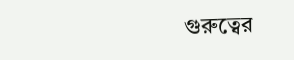গুরুত্বের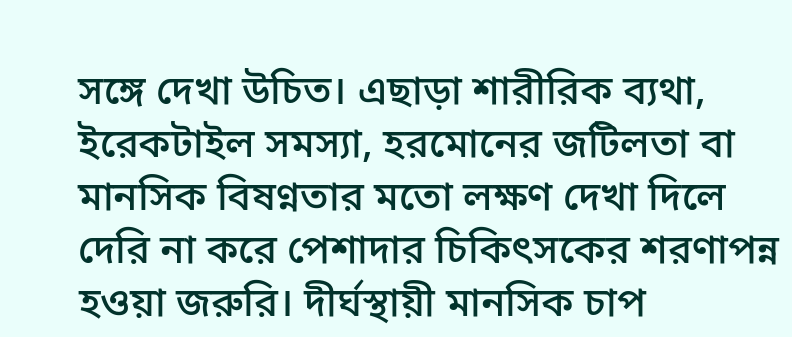সঙ্গে দেখা উচিত। এছাড়া শারীরিক ব্যথা, ইরেকটাইল সমস্যা, হরমোনের জটিলতা বা মানসিক বিষণ্নতার মতো লক্ষণ দেখা দিলে দেরি না করে পেশাদার চিকিৎসকের শরণাপন্ন হওয়া জরুরি। দীর্ঘস্থায়ী মানসিক চাপ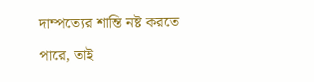দাম্পত্যের শান্তি নষ্ট করতে পারে, তাই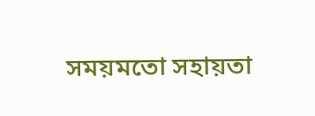সময়মতো সহায়তা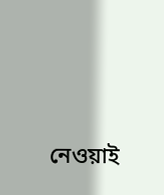নেওয়াই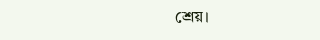শ্রেয়।